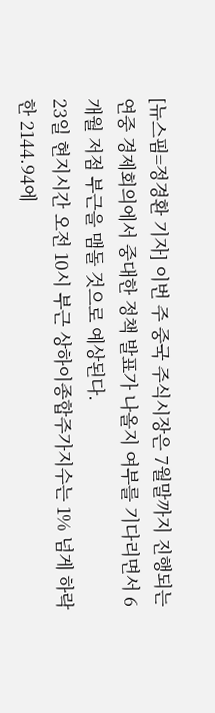[뉴스핌=정경환 기자] 이번 주 중국 주식시장은 7월말까지 진행되는 연중 경제회의에서 중대한 정책 발표가 나올지 여부를 기다리면서 6개월 저점 부근을 맴돌 것으로 예상된다.
23일 현지시간 오전 10시 부근 상하이종합주가지수는 1% 넘게 하락한 2144.94에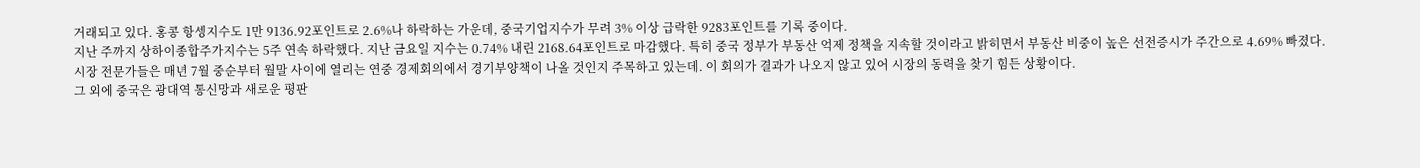거래되고 있다. 홍콩 항셍지수도 1만 9136.92포인트로 2.6%나 하락하는 가운데, 중국기업지수가 무려 3% 이상 급락한 9283포인트를 기록 중이다.
지난 주까지 상하이종합주가지수는 5주 연속 하락했다. 지난 금요일 지수는 0.74% 내린 2168.64포인트로 마감했다. 특히 중국 정부가 부동산 억제 정책을 지속할 것이라고 밝히면서 부동산 비중이 높은 선전증시가 주간으로 4.69% 빠졌다.
시장 전문가들은 매년 7월 중순부터 월말 사이에 열리는 연중 경제회의에서 경기부양책이 나올 것인지 주목하고 있는데. 이 회의가 결과가 나오지 않고 있어 시장의 동력을 찾기 힘든 상황이다.
그 외에 중국은 광대역 통신망과 새로운 평판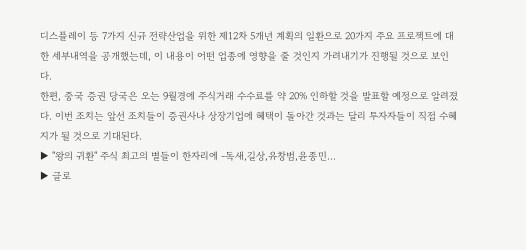디스플레이 등 7가지 신규 전략산업을 위한 제12차 5개년 계획의 일환으로 20가지 주요 프로젝트에 대한 세부내역을 공개했는데, 이 내용이 어떤 업종에 영향을 줄 것인지 가려내기가 진행될 것으로 보인다.
한편, 중국 증권 당국은 오는 9월경에 주식거래 수수료를 약 20% 인하할 것을 발표할 예정으로 알려졌다. 이번 조치는 앞선 조치들이 증권사나 상장기업에 혜택이 돌아간 것과는 달리 투자자들이 직접 수혜지가 될 것으로 기대된다.
▶ "왕의 귀환" 주식 최고의 별들이 한자리에 -독새,길상,유창범,윤종민...
▶ 글로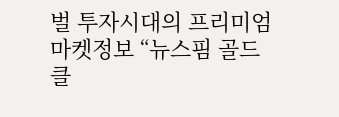벌 투자시대의 프리미엄 마켓정보 “뉴스핌 골드 클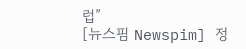럽”
[뉴스핌 Newspim] 정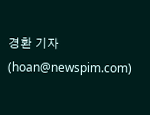경환 기자 (hoan@newspim.com)